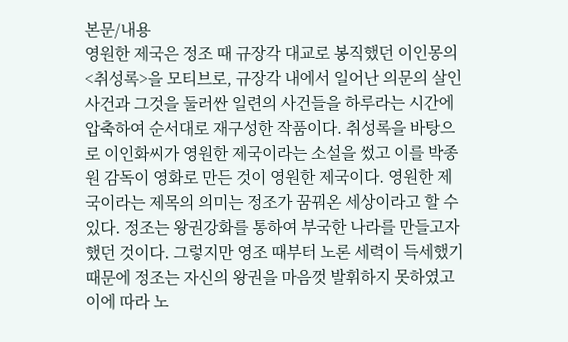본문/내용
영원한 제국은 정조 때 규장각 대교로 봉직했던 이인몽의 <취성록>을 모티브로, 규장각 내에서 일어난 의문의 살인사건과 그것을 둘러싼 일련의 사건들을 하루라는 시간에 압축하여 순서대로 재구성한 작품이다. 취성록을 바탕으로 이인화씨가 영원한 제국이라는 소설을 썼고 이를 박종원 감독이 영화로 만든 것이 영원한 제국이다. 영원한 제국이라는 제목의 의미는 정조가 꿈꿔온 세상이라고 할 수 있다. 정조는 왕권강화를 통하여 부국한 나라를 만들고자 했던 것이다. 그렇지만 영조 때부터 노론 세력이 득세했기 때문에 정조는 자신의 왕권을 마음껏 발휘하지 못하였고 이에 따라 노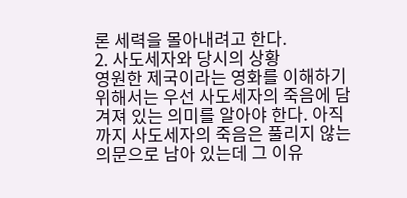론 세력을 몰아내려고 한다.
2. 사도세자와 당시의 상황
영원한 제국이라는 영화를 이해하기 위해서는 우선 사도세자의 죽음에 담겨져 있는 의미를 알아야 한다. 아직까지 사도세자의 죽음은 풀리지 않는 의문으로 남아 있는데 그 이유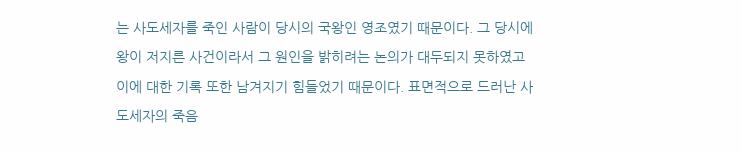는 사도세자를 죽인 사람이 당시의 국왕인 영조였기 때문이다. 그 당시에 왕이 저지른 사건이라서 그 원인을 밝히려는 논의가 대두되지 못하였고 이에 대한 기록 또한 남겨지기 힘들었기 때문이다. 표면적으로 드러난 사도세자의 죽음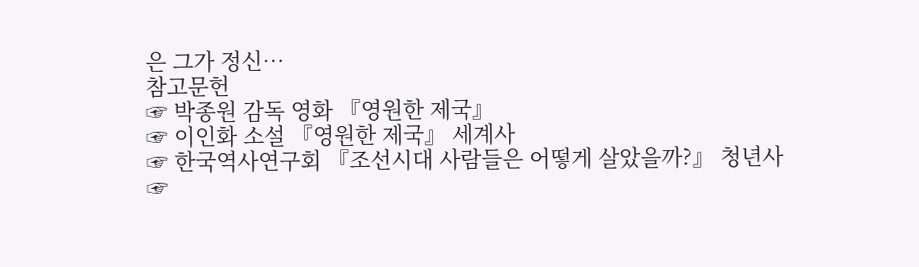은 그가 정신…
참고문헌
☞ 박종원 감독 영화 『영원한 제국』
☞ 이인화 소설 『영원한 제국』 세계사
☞ 한국역사연구회 『조선시대 사람들은 어떻게 살았을까?』 청년사
☞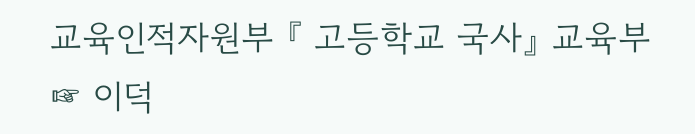교육인적자원부 『 고등학교 국사』 교육부
☞ 이덕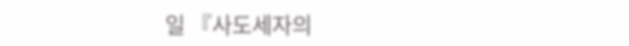일 『사도세자의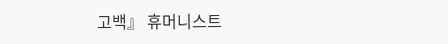고백』 휴머니스트